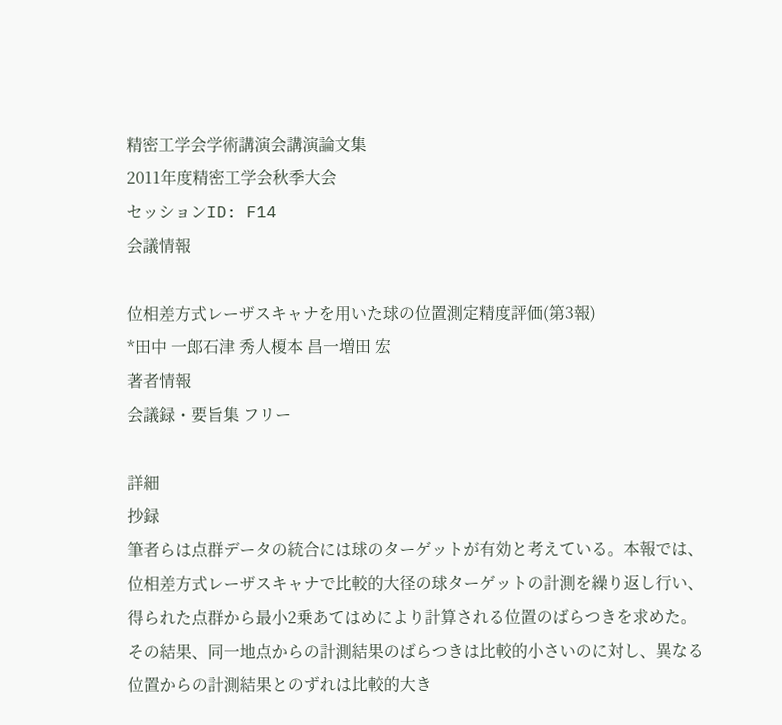精密工学会学術講演会講演論文集
2011年度精密工学会秋季大会
セッションID: F14
会議情報

位相差方式レーザスキャナを用いた球の位置測定精度評価(第3報)
*田中 一郎石津 秀人榎本 昌一増田 宏
著者情報
会議録・要旨集 フリー

詳細
抄録
筆者らは点群データの統合には球のターゲットが有効と考えている。本報では、位相差方式レーザスキャナで比較的大径の球ターゲットの計測を繰り返し行い、得られた点群から最小2乗あてはめにより計算される位置のばらつきを求めた。その結果、同一地点からの計測結果のばらつきは比較的小さいのに対し、異なる位置からの計測結果とのずれは比較的大き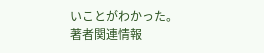いことがわかった。
著者関連情報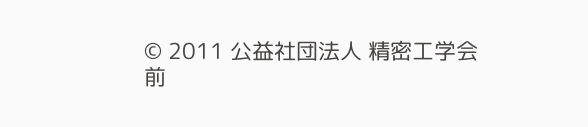© 2011 公益社団法人 精密工学会
前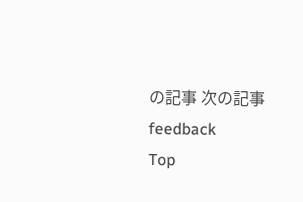の記事 次の記事
feedback
Top